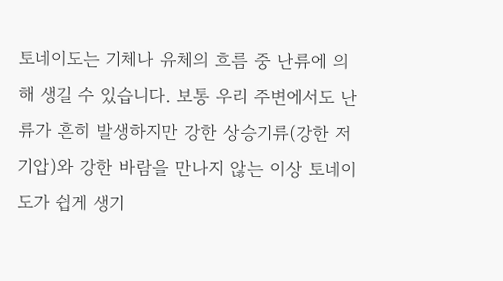토네이도는 기체나 유체의 흐름 중 난류에 의해 생길 수 있습니다. 보통 우리 주변에서도 난류가 흔히 발생하지만 강한 상승기류(강한 저기압)와 강한 바람을 만나지 않는 이상 토네이도가 쉽게 생기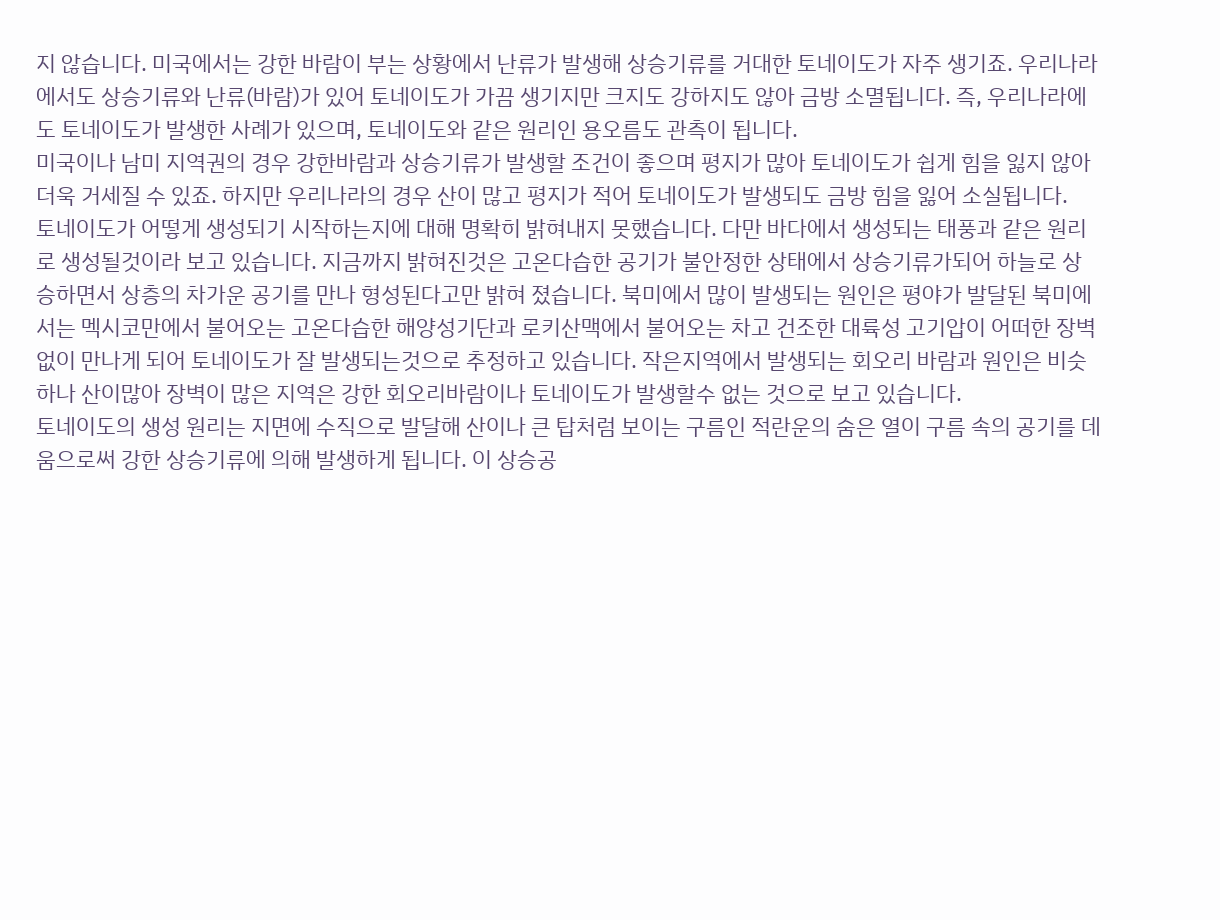지 않습니다. 미국에서는 강한 바람이 부는 상황에서 난류가 발생해 상승기류를 거대한 토네이도가 자주 생기죠. 우리나라에서도 상승기류와 난류(바람)가 있어 토네이도가 가끔 생기지만 크지도 강하지도 않아 금방 소멸됩니다. 즉, 우리나라에도 토네이도가 발생한 사례가 있으며, 토네이도와 같은 원리인 용오름도 관측이 됩니다.
미국이나 남미 지역권의 경우 강한바람과 상승기류가 발생할 조건이 좋으며 평지가 많아 토네이도가 쉽게 힘을 잃지 않아 더욱 거세질 수 있죠. 하지만 우리나라의 경우 산이 많고 평지가 적어 토네이도가 발생되도 금방 힘을 잃어 소실됩니다.
토네이도가 어떻게 생성되기 시작하는지에 대해 명확히 밝혀내지 못했습니다. 다만 바다에서 생성되는 태풍과 같은 원리로 생성될것이라 보고 있습니다. 지금까지 밝혀진것은 고온다습한 공기가 불안정한 상태에서 상승기류가되어 하늘로 상승하면서 상층의 차가운 공기를 만나 형성된다고만 밝혀 졌습니다. 북미에서 많이 발생되는 원인은 평야가 발달된 북미에서는 멕시코만에서 불어오는 고온다습한 해양성기단과 로키산맥에서 불어오는 차고 건조한 대륙성 고기압이 어떠한 장벽없이 만나게 되어 토네이도가 잘 발생되는것으로 추정하고 있습니다. 작은지역에서 발생되는 회오리 바람과 원인은 비슷하나 산이많아 장벽이 많은 지역은 강한 회오리바람이나 토네이도가 발생할수 없는 것으로 보고 있습니다.
토네이도의 생성 원리는 지면에 수직으로 발달해 산이나 큰 탑처럼 보이는 구름인 적란운의 숨은 열이 구름 속의 공기를 데움으로써 강한 상승기류에 의해 발생하게 됩니다. 이 상승공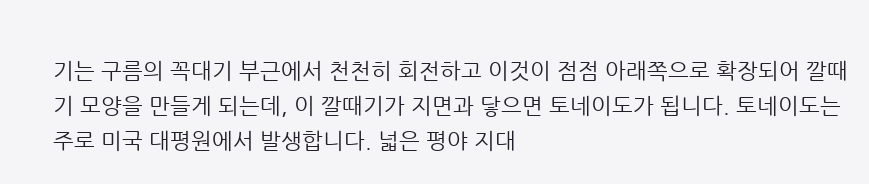기는 구름의 꼭대기 부근에서 천천히 회전하고 이것이 점점 아래쪽으로 확장되어 깔때기 모양을 만들게 되는데, 이 깔때기가 지면과 닿으면 토네이도가 됩니다. 토네이도는 주로 미국 대평원에서 발생합니다. 넓은 평야 지대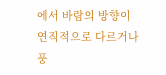에서 바람의 방향이 연직적으로 다르거나 풍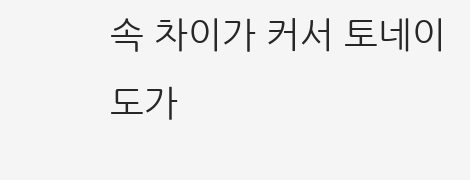속 차이가 커서 토네이도가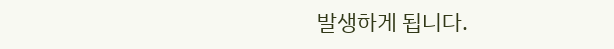발생하게 됩니다.